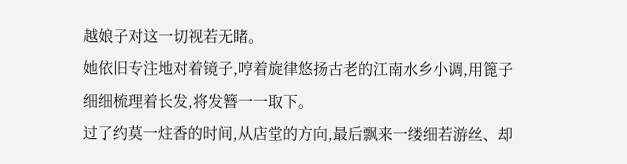越娘子对这一切视若无睹。
她依旧专注地对着镜子,哼着旋律悠扬古老的江南水乡小调,用篦子细细梳理着长发,将发簪一一取下。
过了约莫一炷香的时间,从店堂的方向,最后飘来一缕细若游丝、却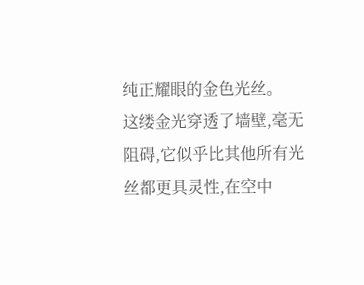纯正耀眼的金色光丝。
这缕金光穿透了墙壁,毫无阻碍,它似乎比其他所有光丝都更具灵性,在空中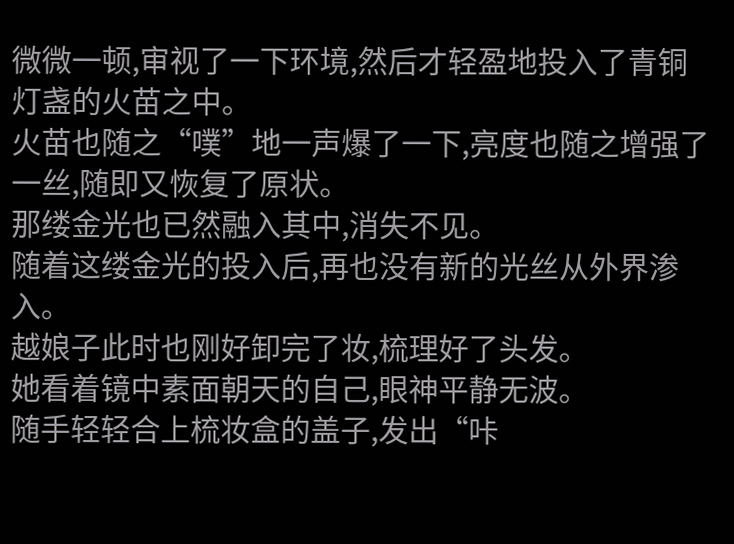微微一顿,审视了一下环境,然后才轻盈地投入了青铜灯盏的火苗之中。
火苗也随之“噗”地一声爆了一下,亮度也随之增强了一丝,随即又恢复了原状。
那缕金光也已然融入其中,消失不见。
随着这缕金光的投入后,再也没有新的光丝从外界渗入。
越娘子此时也刚好卸完了妆,梳理好了头发。
她看着镜中素面朝天的自己,眼神平静无波。
随手轻轻合上梳妆盒的盖子,发出“咔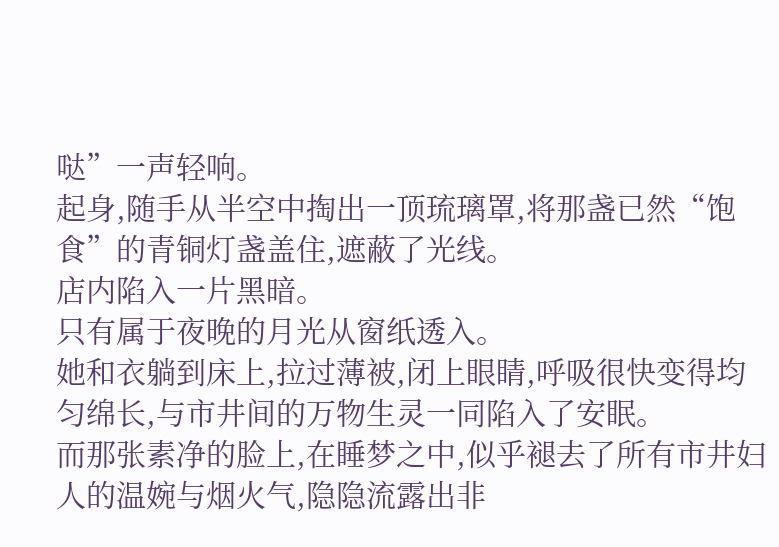哒”一声轻响。
起身,随手从半空中掏出一顶琉璃罩,将那盏已然“饱食”的青铜灯盏盖住,遮蔽了光线。
店内陷入一片黑暗。
只有属于夜晚的月光从窗纸透入。
她和衣躺到床上,拉过薄被,闭上眼睛,呼吸很快变得均匀绵长,与市井间的万物生灵一同陷入了安眠。
而那张素净的脸上,在睡梦之中,似乎褪去了所有市井妇人的温婉与烟火气,隐隐流露出非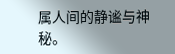属人间的静谧与神秘。